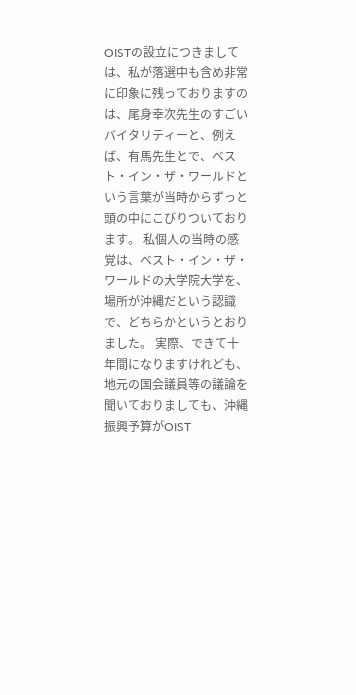OISTの設立につきましては、私が落選中も含め非常に印象に残っておりますのは、尾身幸次先生のすごいバイタリティーと、例えば、有馬先生とで、ベスト・イン・ザ・ワールドという言葉が当時からずっと頭の中にこびりついております。 私個人の当時の感覚は、ベスト・イン・ザ・ワールドの大学院大学を、場所が沖縄だという認識で、どちらかというとおりました。 実際、できて十年間になりますけれども、地元の国会議員等の議論を聞いておりましても、沖縄振興予算がOIST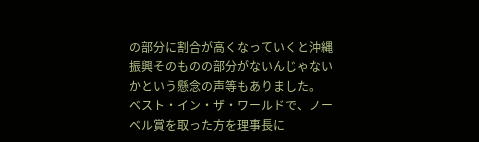の部分に割合が高くなっていくと沖縄振興そのものの部分がないんじゃないかという懸念の声等もありました。 ベスト・イン・ザ・ワールドで、ノーベル賞を取った方を理事長に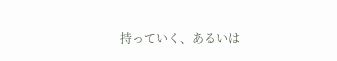持っていく、あるいは